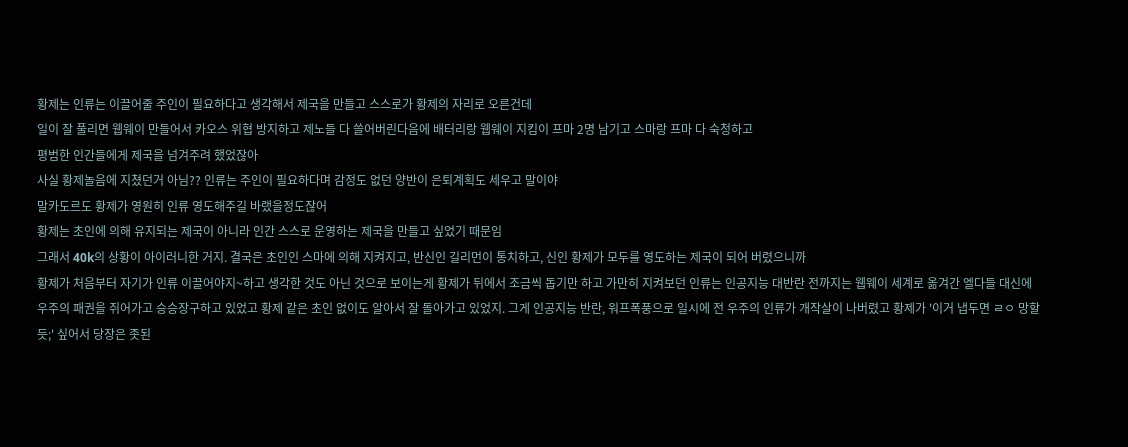황제는 인류는 이끌어줄 주인이 필요하다고 생각해서 제국을 만들고 스스로가 황제의 자리로 오른건데
일이 잘 풀리면 웹웨이 만들어서 카오스 위협 방지하고 제노들 다 쓸어버린다음에 배터리랑 웹웨이 지킴이 프마 2명 남기고 스마랑 프마 다 숙청하고
평범한 인간들에게 제국을 넘겨주려 했었잖아
사실 황제놀음에 지쳤던거 아님?? 인류는 주인이 필요하다며 감정도 없던 양반이 은퇴계획도 세우고 말이야
말카도르도 황제가 영원히 인류 영도해주길 바랬을정도잖어
황제는 초인에 의해 유지되는 제국이 아니라 인간 스스로 운영하는 제국을 만들고 싶었기 때문임
그래서 40k의 상황이 아이러니한 거지. 결국은 초인인 스마에 의해 지켜지고, 반신인 길리먼이 통치하고, 신인 황제가 모두를 영도하는 제국이 되어 버렸으니까
황제가 처음부터 자기가 인류 이끌어야지~하고 생각한 것도 아닌 것으로 보이는게 황제가 뒤에서 조금씩 돕기만 하고 가만히 지켜보던 인류는 인공지능 대반란 전까지는 웹웨이 세계로 옮겨간 엘다들 대신에 우주의 패권을 쥐어가고 승승장구하고 있었고 황제 같은 초인 없이도 알아서 잘 돌아가고 있었지. 그게 인공지능 반란, 워프폭풍으로 일시에 전 우주의 인류가 개작살이 나버렸고 황제가 '이거 냅두면 ㄹㅇ 망할 듯;' 싶어서 당장은 좃된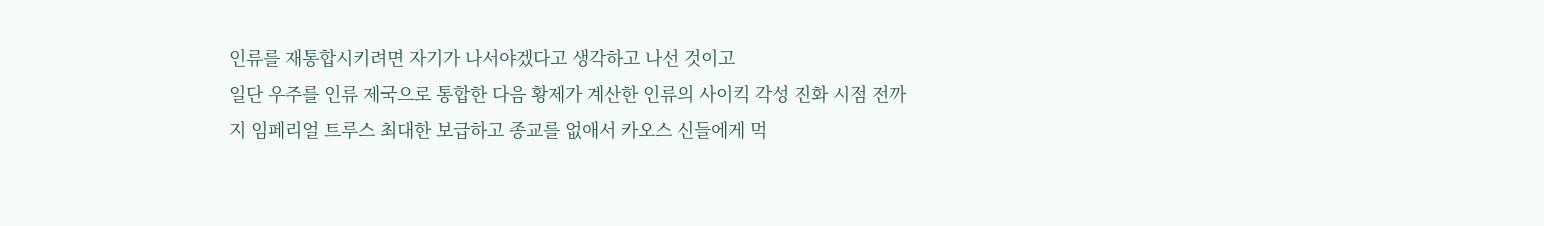인류를 재통합시키려면 자기가 나서야겠다고 생각하고 나선 것이고
일단 우주를 인류 제국으로 통합한 다음 황제가 계산한 인류의 사이킥 각성 진화 시점 전까지 임페리얼 트루스 최대한 보급하고 종교를 없애서 카오스 신들에게 먹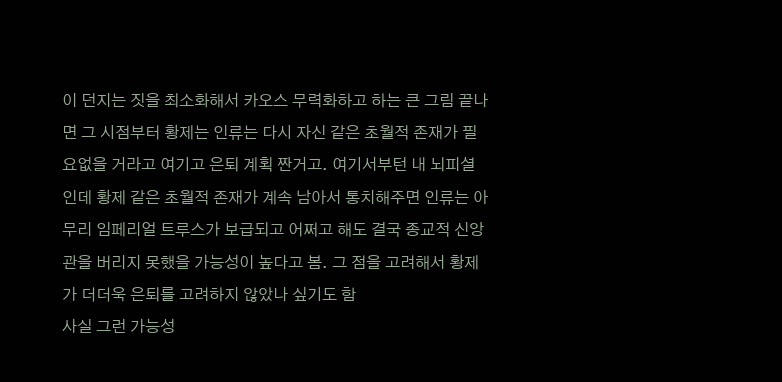이 던지는 짓을 최소화해서 카오스 무력화하고 하는 큰 그림 끝나면 그 시점부터 황제는 인류는 다시 자신 같은 초월적 존재가 필요없을 거라고 여기고 은퇴 계획 짠거고. 여기서부턴 내 뇌피셜인데 황제 같은 초월적 존재가 계속 남아서 통치해주면 인류는 아무리 임페리얼 트루스가 보급되고 어쩌고 해도 결국 종교적 신앙관을 버리지 못했을 가능성이 높다고 봄. 그 점을 고려해서 황제가 더더욱 은퇴를 고려하지 않았나 싶기도 함
사실 그런 가능성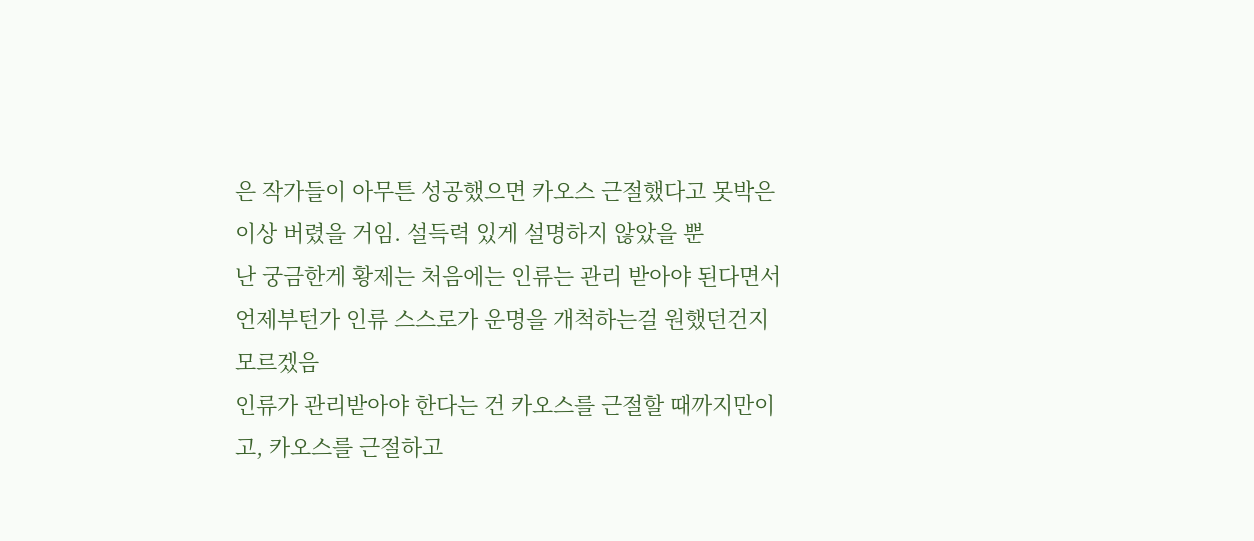은 작가들이 아무튼 성공했으면 카오스 근절했다고 못박은 이상 버렸을 거임. 설득력 있게 설명하지 않았을 뿐
난 궁금한게 황제는 처음에는 인류는 관리 받아야 된다면서 언제부턴가 인류 스스로가 운명을 개척하는걸 원했던건지 모르겠음
인류가 관리받아야 한다는 건 카오스를 근절할 때까지만이고, 카오스를 근절하고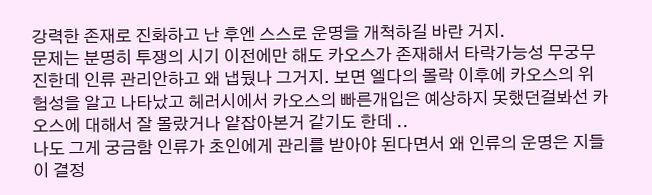강력한 존재로 진화하고 난 후엔 스스로 운명을 개척하길 바란 거지.
문제는 분명히 투쟁의 시기 이전에만 해도 카오스가 존재해서 타락가능성 무궁무진한데 인류 관리안하고 왜 냅뒀나 그거지. 보면 엘다의 몰락 이후에 카오스의 위험성을 알고 나타났고 헤러시에서 카오스의 빠른개입은 예상하지 못했던걸봐선 카오스에 대해서 잘 몰랐거나 얕잡아본거 같기도 한데 ..
나도 그게 궁금함 인류가 초인에게 관리를 받아야 된다면서 왜 인류의 운명은 지들이 결정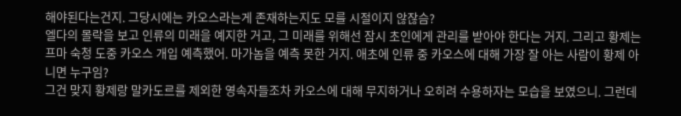해야된다는건지. 그당시에는 카오스라는게 존재하는지도 모를 시절이지 않잖슴?
엘다의 몰락을 보고 인류의 미래을 예지한 거고, 그 미래를 위해선 잠시 초인에게 관리를 받아야 한다는 거지. 그리고 황제는 프마 숙청 도중 카오스 개입 예측했어. 마가놈을 예측 못한 거지. 애초에 인류 중 카오스에 대해 가장 잘 아는 사람이 황제 아니면 누구임?
그건 맞지 황제랑 말카도르를 제외한 영속자들조차 카오스에 대해 무지하거나 오히려 수용하자는 모습을 보였으니. 그런데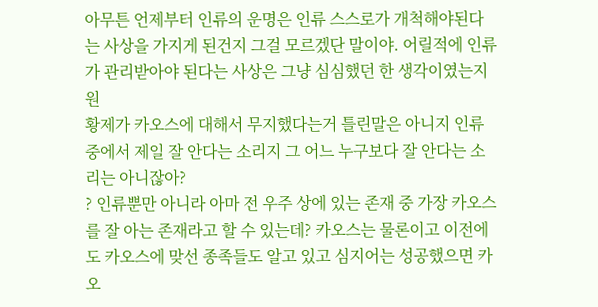아무튼 언제부터 인류의 운명은 인류 스스로가 개척해야된다는 사상을 가지게 된건지 그걸 모르겠단 말이야. 어릴적에 인류가 관리받아야 된다는 사상은 그냥 심심했던 한 생각이였는지 원
황제가 카오스에 대해서 무지했다는거 틀린말은 아니지 인류중에서 제일 잘 안다는 소리지 그 어느 누구보다 잘 안다는 소리는 아니잖아?
? 인류뿐만 아니라 아마 전 우주 상에 있는 존재 중 가장 카오스를 잘 아는 존재라고 할 수 있는데? 카오스는 물론이고 이전에도 카오스에 맞선 종족들도 알고 있고 심지어는 성공했으면 카오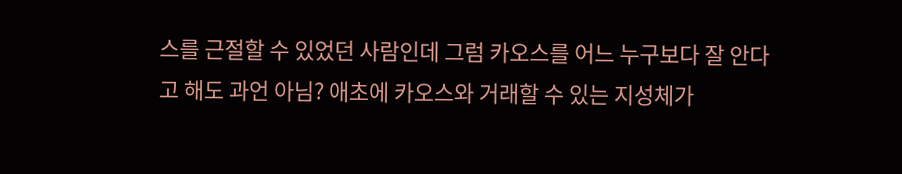스를 근절할 수 있었던 사람인데 그럼 카오스를 어느 누구보다 잘 안다고 해도 과언 아님? 애초에 카오스와 거래할 수 있는 지성체가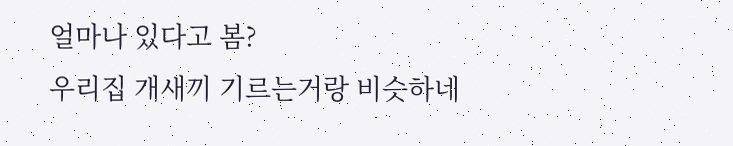얼마나 있다고 봄?
우리집 개새끼 기르는거랑 비슷하네